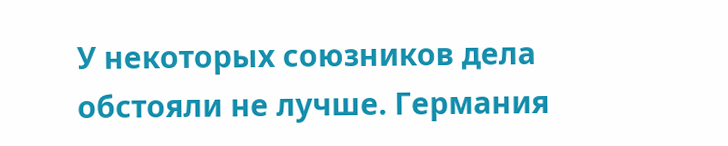У некоторых союзников дела обстояли не лучше. Германия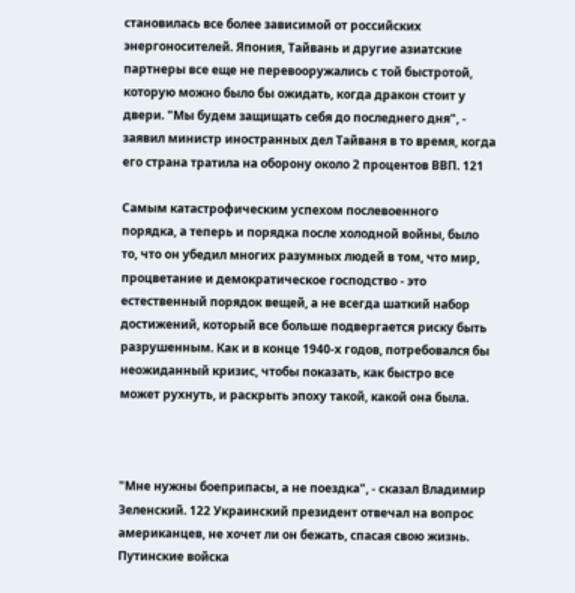становилась все более зависимой от российских энергоносителей. Япония, Тайвань и другие азиатские партнеры все еще не перевооружались с той быстротой, которую можно было бы ожидать, когда дракон стоит у двери. "Мы будем защищать себя до последнего дня", - заявил министр иностранных дел Тайваня в то время, когда его страна тратила на оборону около 2 процентов ВВП. 121

Самым катастрофическим успехом послевоенного порядка, а теперь и порядка после холодной войны, было то, что он убедил многих разумных людей в том, что мир, процветание и демократическое господство - это естественный порядок вещей, а не всегда шаткий набор достижений, который все больше подвергается риску быть разрушенным. Как и в конце 1940-х годов, потребовался бы неожиданный кризис, чтобы показать, как быстро все может рухнуть, и раскрыть эпоху такой, какой она была.



"Мне нужны боеприпасы, а не поездка", - сказал Владимир Зеленский. 122 Украинский президент отвечал на вопрос американцев, не хочет ли он бежать, спасая свою жизнь. Путинские войска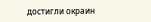достигли окраин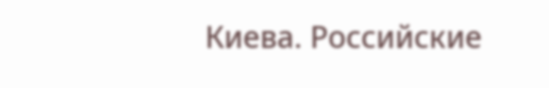Киева. Российские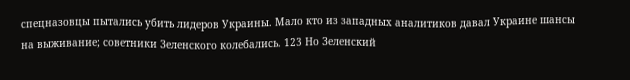спецназовцы пытались убить лидеров Украины. Мало кто из западных аналитиков давал Украине шансы на выживание; советники Зеленского колебались. 123 Но Зеленский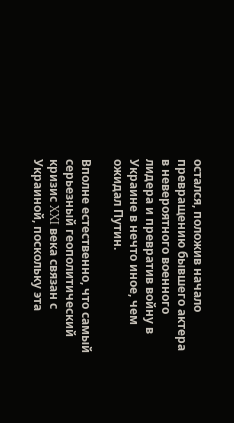остался, положив начало превращению бывшего актера в невероятного военного лидера и превратив войну в Украине в нечто иное, чем ожидал Путин.

Вполне естественно, что самый серьезный геополитический кризис XXI века связан с Украиной, поскольку эта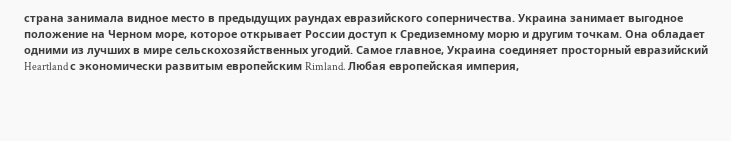страна занимала видное место в предыдущих раундах евразийского соперничества. Украина занимает выгодное положение на Черном море, которое открывает России доступ к Средиземному морю и другим точкам. Она обладает одними из лучших в мире сельскохозяйственных угодий. Самое главное, Украина соединяет просторный евразийский Heartland с экономически развитым европейским Rimland. Любая европейская империя,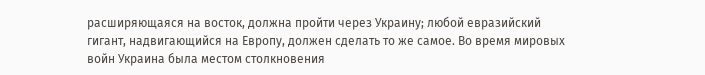расширяющаяся на восток, должна пройти через Украину; любой евразийский гигант, надвигающийся на Европу, должен сделать то же самое. Во время мировых войн Украина была местом столкновения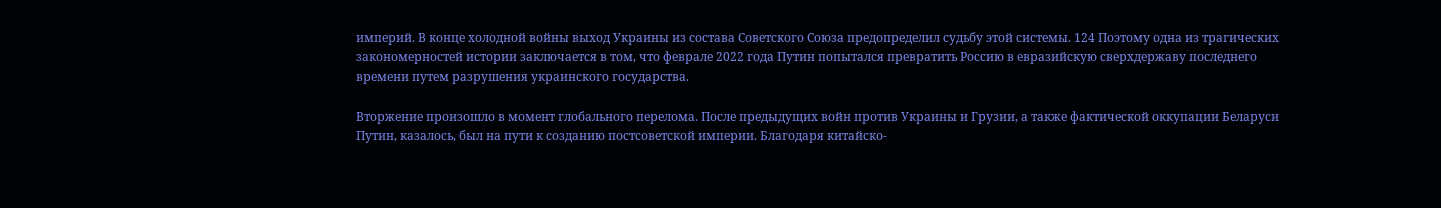империй. В конце холодной войны выход Украины из состава Советского Союза предопределил судьбу этой системы. 124 Поэтому одна из трагических закономерностей истории заключается в том, что феврале 2022 года Путин попытался превратить Россию в евразийскую сверхдержаву последнего времени путем разрушения украинского государства.

Вторжение произошло в момент глобального перелома. После предыдущих войн против Украины и Грузии, а также фактической оккупации Беларуси Путин, казалось, был на пути к созданию постсоветской империи. Благодаря китайско-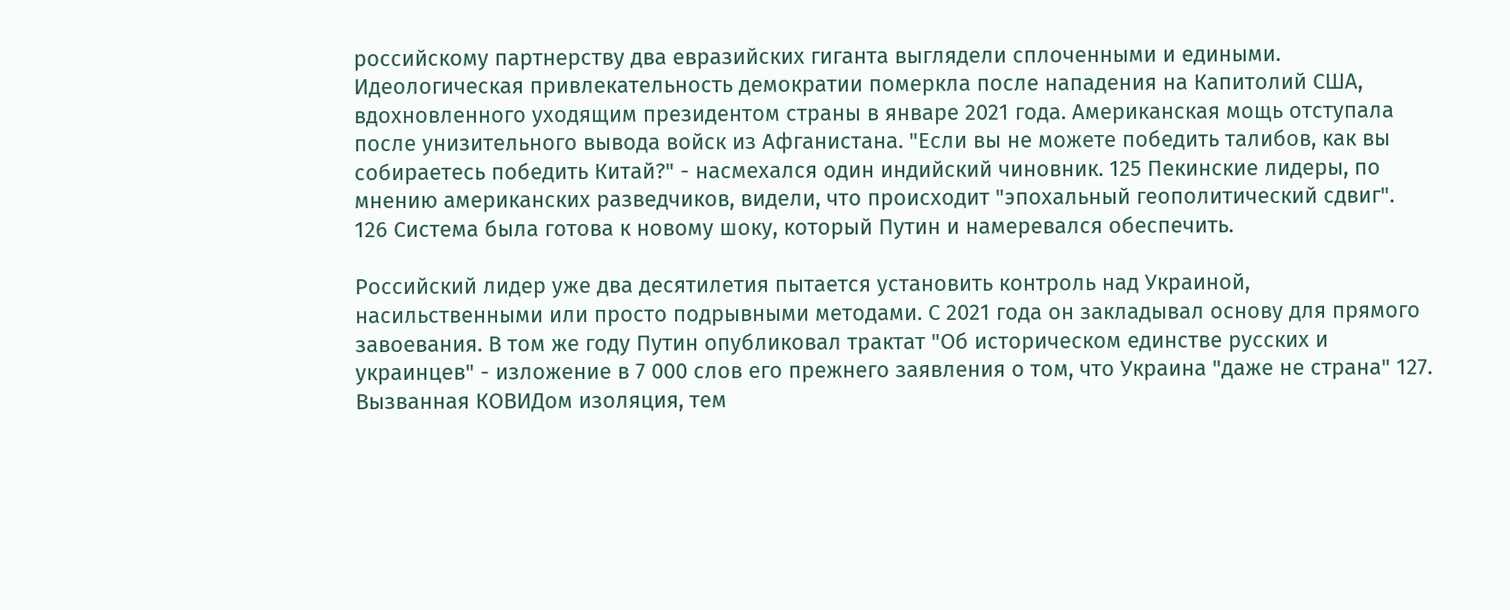российскому партнерству два евразийских гиганта выглядели сплоченными и едиными. Идеологическая привлекательность демократии померкла после нападения на Капитолий США, вдохновленного уходящим президентом страны в январе 2021 года. Американская мощь отступала после унизительного вывода войск из Афганистана. "Если вы не можете победить талибов, как вы собираетесь победить Китай?" - насмехался один индийский чиновник. 125 Пекинские лидеры, по мнению американских разведчиков, видели, что происходит "эпохальный геополитический сдвиг". 126 Система была готова к новому шоку, который Путин и намеревался обеспечить.

Российский лидер уже два десятилетия пытается установить контроль над Украиной, насильственными или просто подрывными методами. С 2021 года он закладывал основу для прямого завоевания. В том же году Путин опубликовал трактат "Об историческом единстве русских и украинцев" - изложение в 7 000 слов его прежнего заявления о том, что Украина "даже не страна" 127. Вызванная КОВИДом изоляция, тем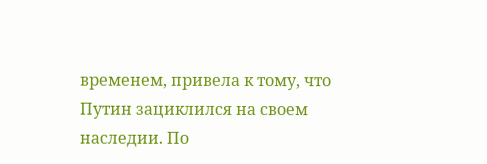временем, привела к тому, что Путин зациклился на своем наследии. По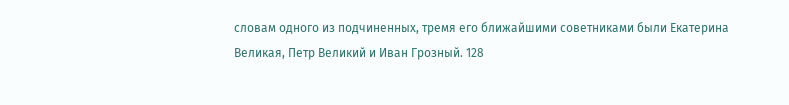словам одного из подчиненных, тремя его ближайшими советниками были Екатерина Великая, Петр Великий и Иван Грозный. 128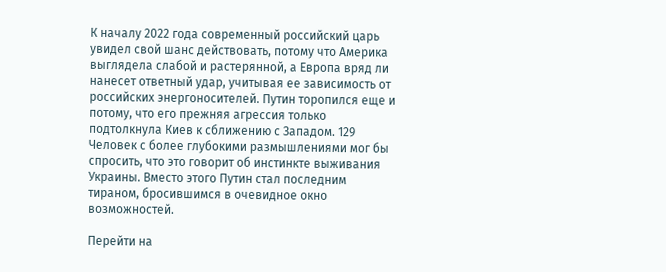К началу 2022 года современный российский царь увидел свой шанс действовать, потому что Америка выглядела слабой и растерянной, а Европа вряд ли нанесет ответный удар, учитывая ее зависимость от российских энергоносителей. Путин торопился еще и потому, что его прежняя агрессия только подтолкнула Киев к сближению с Западом. 129 Человек с более глубокими размышлениями мог бы спросить, что это говорит об инстинкте выживания Украины. Вместо этого Путин стал последним тираном, бросившимся в очевидное окно возможностей.

Перейти на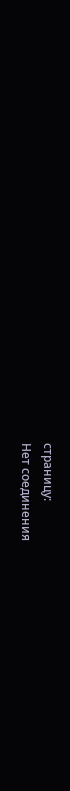страницу:
Нет соединения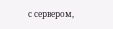с сервером,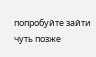попробуйте зайти чуть позже